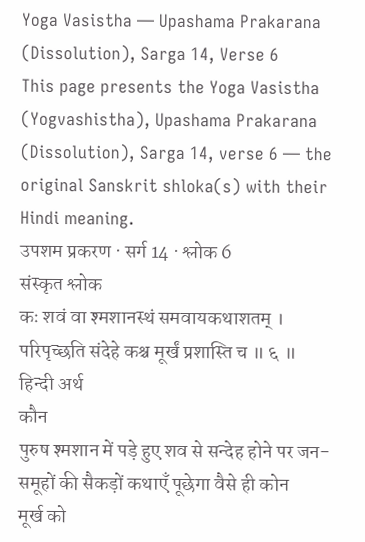Yoga Vasistha — Upashama Prakarana (Dissolution), Sarga 14, Verse 6
This page presents the Yoga Vasistha (Yogvashistha), Upashama Prakarana (Dissolution), Sarga 14, verse 6 — the original Sanskrit shloka(s) with their Hindi meaning.
उपशम प्रकरण · सर्ग 14 · श्लोक 6
संस्कृत श्लोक
कः शवं वा श्मशानस्थं समवायकथाशतम् ।
परिपृच्छति संदेहे कश्च मूर्खं प्रशास्ति च ॥ ६ ॥
हिन्दी अर्थ
कौन
पुरुष श्मशान में पड़े हुए शव से सन्देह होने पर जन-समूहों की सैकड़ों कथाएँ पूछेगा वैसे ही कोन
मूर्ख को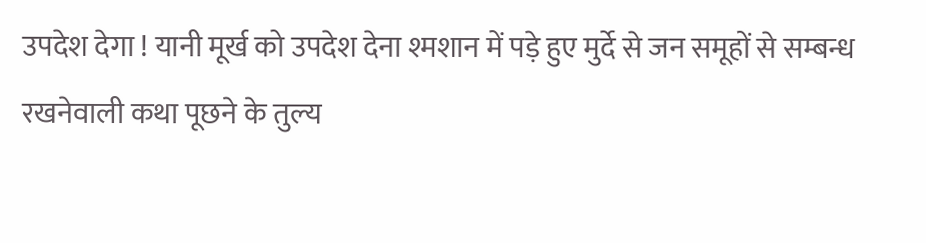उपदेश देगा ! यानी मूर्ख को उपदेश देना श्मशान में पड़े हुए मुर्दे से जन समूहों से सम्बन्ध
रखनेवाली कथा पूछने के तुल्य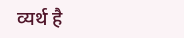व्यर्थ है